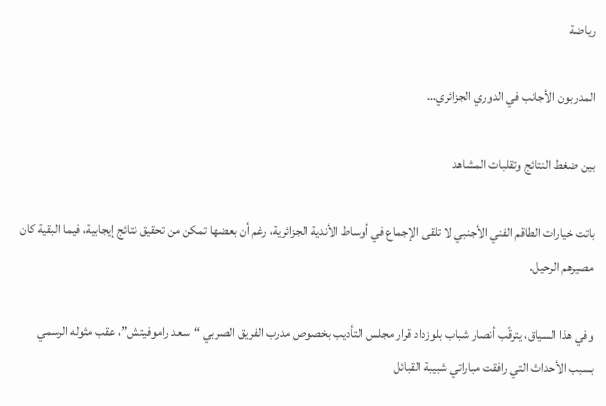رياضة

المدربون الأجانب في الدوري الجزائري…

بين ضغط النتائج وتقلبات المشاهد

باتت خيارات الطاقم الفني الأجنبي لا تلقى الإجماع في أوساط الأندية الجزائرية، رغم أن بعضها تمكن من تحقيق نتائج إيجابية، فيما البقية كان مصيرهم الرحيل.

وفي هذا السياق، يترقّب أنصار شباب بلوزداد قرار مجلس التأديب بخصوص مدرب الفريق الصربي “سعد راموفيتش”، عقب مثوله الرسمي بسبب الأحداث التي رافقت مباراتي شبيبة القبائل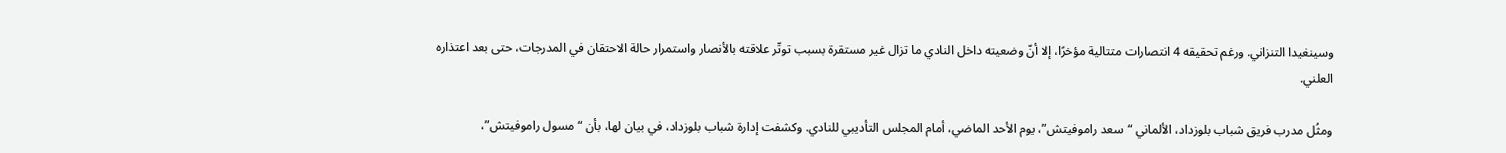وسينغيدا التنزاني. ورغم تحقيقه 4 انتصارات متتالية مؤخرًا، إلا أنّ وضعيته داخل النادي ما تزال غير مستقرة بسبب توتّر علاقته بالأنصار واستمرار حالة الاحتقان في المدرجات، حتى بعد اعتذاره العلني.

ومثُل مدرب فريق شباب بلوزداد، الألماني “سعد راموفيتش”، يوم الأحد الماضي، أمام المجلس التأديبي للنادي. وكشفت إدارة شباب بلوزداد، في بيان لها، بأن “مسول راموفيتش”،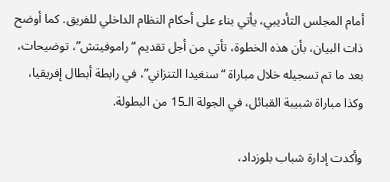أمام المجلس التأديبي، يأتي بناء على أحكام النظام الداخلي للفريق. كما أوضح ذات البيان، بأن هذه الخطوة، تأتي من أجل تقديم “راموفيتش”، توضيحات، بعد ما تم تسجيله خلال مباراة “سنغيدا التنزاني”، في رابطة أبطال إفريقيا، وكذا مباراة شبيبة القبائل، في الجولة الـ15 من البطولة.

وأكدت إدارة شباب بلوزداد،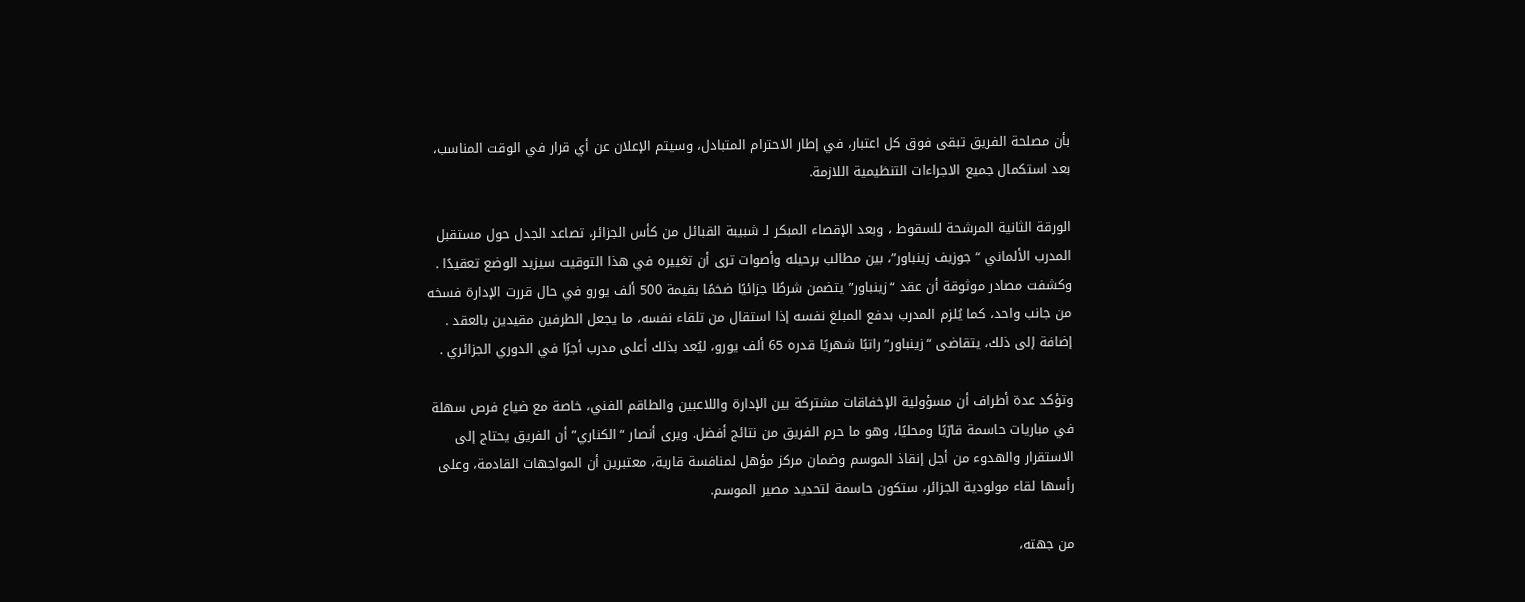بأن مصلحة الفريق تبقى فوق كل اعتبار، في إطار الاحترام المتبادل، وسيتم الإعلان عن أي قرار في الوقت المناسب، بعد استكمال جميع الاجراءات التنظيمية اللازمة.

الورقة الثانية المرشحة للسقوط ، وبعد الإقصاء المبكر لـ شبيبة القبائل من كأس الجزائر، تصاعد الجدل حول مستقبل المدرب الألماني “جوزيف زينباور”، بين مطالب برحيله وأصوات ترى أن تغييره في هذا التوقيت سيزيد الوضع تعقيدًا . وكشفت مصادر موثوقة أن عقد “زينباور” يتضمن شرطًا جزائيًا ضخمًا بقيمة 500 ألف يورو في حال قررت الإدارة فسخه من جانب واحد، كما يُلزم المدرب بدفع المبلغ نفسه إذا استقال من تلقاء نفسه، ما يجعل الطرفين مقيدين بالعقد . إضافة إلى ذلك، يتقاضى “زينباور” راتبًا شهريًا قدره 65 ألف يورو، ليُعد بذلك أعلى مدرب أجرًا في الدوري الجزائري .

وتؤكد عدة أطراف أن مسؤولية الإخفاقات مشتركة بين الإدارة واللاعبين والطاقم الفني، خاصة مع ضياع فرص سهلة في مباريات حاسمة قارّيًا ومحليًا، وهو ما حرم الفريق من نتائج أفضل. ويرى أنصار “الكناري” أن الفريق يحتاج إلى الاستقرار والهدوء من أجل إنقاذ الموسم وضمان مركز مؤهل لمنافسة قارية، معتبرين أن المواجهات القادمة، وعلى رأسها لقاء مولودية الجزائر، ستكون حاسمة لتحديد مصير الموسم.

من جهته،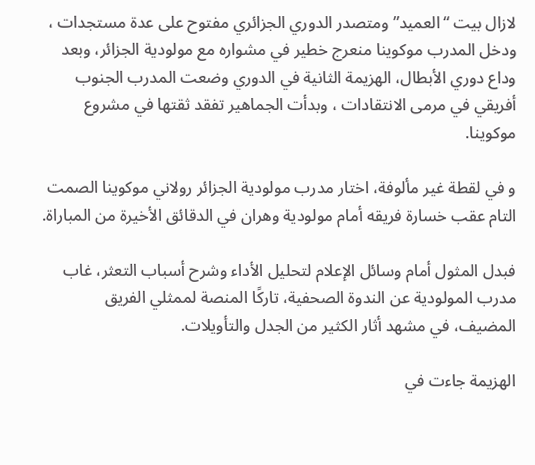لازال بيت “العميد” ومتصدر الدوري الجزائري مفتوح على عدة مستجدات ، ودخل المدرب موكوينا منعرج خطير في مشواره مع مولودية الجزائر، وبعد وداع دوري الأبطال، الهزيمة الثانية في الدوري وضعت المدرب الجنوب أفريقي في مرمى الانتقادات ، وبدأت الجماهير تفقد ثقتها في مشروع موكوينا.

و في لقطة غير مألوفة، اختار مدرب مولودية الجزائر رولاني موكوينا الصمت التام عقب خسارة فريقه أمام مولودية وهران في الدقائق الأخيرة من المباراة.

فبدل المثول أمام وسائل الإعلام لتحليل الأداء وشرح أسباب التعثر، غاب مدرب المولودية عن الندوة الصحفية، تاركًا المنصة لممثلي الفريق المضيف، في مشهد أثار الكثير من الجدل والتأويلات.

الهزيمة جاءت في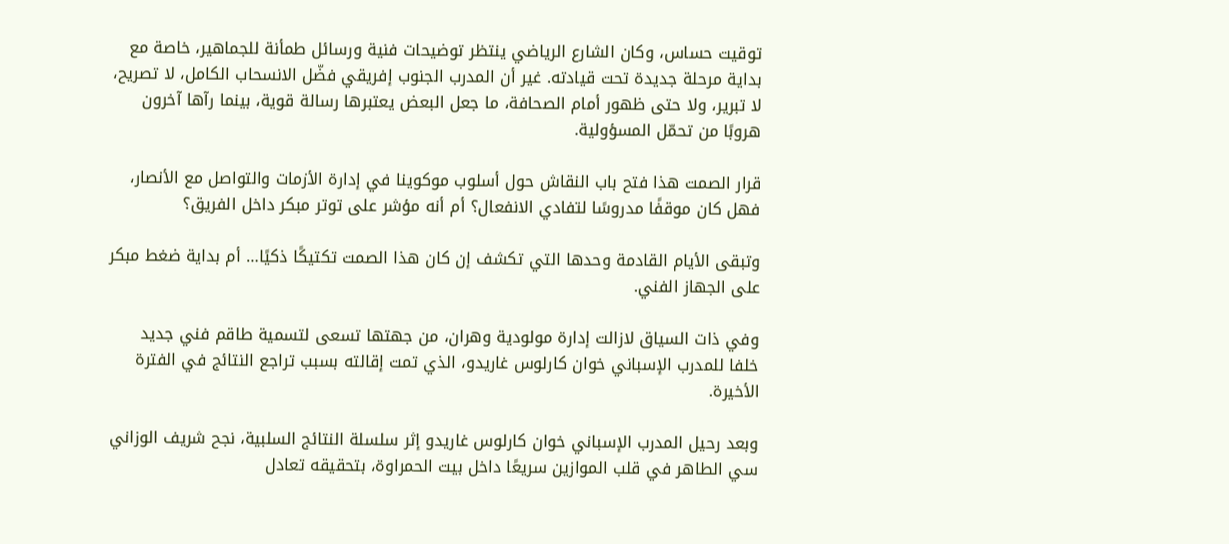توقيت حساس، وكان الشارع الرياضي ينتظر توضيحات فنية ورسائل طمأنة للجماهير، خاصة مع بداية مرحلة جديدة تحت قيادته. غير أن المدرب الجنوب إفريقي فضّل الانسحاب الكامل، لا تصريح، لا تبرير، ولا حتى ظهور أمام الصحافة، ما جعل البعض يعتبرها رسالة قوية، بينما رآها آخرون هروبًا من تحمّل المسؤولية.

قرار الصمت هذا فتح باب النقاش حول أسلوب موكوينا في إدارة الأزمات والتواصل مع الأنصار، فهل كان موقفًا مدروسًا لتفادي الانفعال؟ أم أنه مؤشر على توتر مبكر داخل الفريق؟

وتبقى الأيام القادمة وحدها التي تكشف إن كان هذا الصمت تكتيكًا ذكيًا… أم بداية ضغط مبكر على الجهاز الفني.

وفي ذات السياق لازالت إدارة مولودية وهران، من جهتها تسعى لتسمية طاقم فني جديد خلفا للمدرب الإسباني خوان كارلوس غاريدو، الذي تمت إقالته بسبب تراجع النتائج في الفترة الأخيرة.

وبعد رحيل المدرب الإسباني خوان كارلوس غاريدو إثر سلسلة النتائج السلبية، نجح شريف الوزاني سي الطاهر في قلب الموازين سريعًا داخل بيت الحمراوة، بتحقيقه تعادل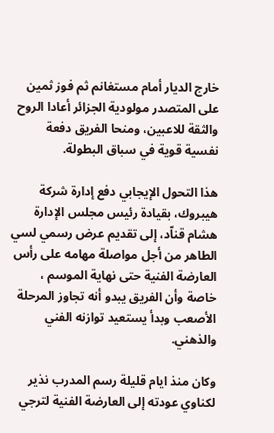خارج الديار أمام مستغانم ثم فوز ثمين على المتصدر مولودية الجزائر أعادا الروح والثقة للاعبين، ومنحا الفريق دفعة نفسية قوية في سباق البطولة.

هذا التحول الإيجابي دفع إدارة شركة هيبروك، بقيادة رئيس مجلس الإدارة هشام قناّد، إلى تقديم عرض رسمي لسي الطاهر من أجل مواصلة مهامه على رأس العارضة الفنية حتى نهاية الموسم ، خاصة وأن الفريق يبدو أنه تجاوز المرحلة الأصعب وبدأ يستعيد توازنه الفني والذهني.

وكان منذ ايام قليلة رسم المدرب نذير لكناوي عودته إلى العارضة الفنية لترجي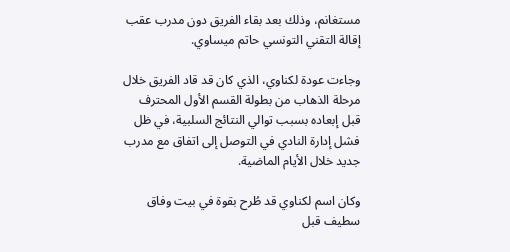مستغانم، وذلك بعد بقاء الفريق دون مدرب عقب إقالة التقني التونسي حاتم ميساوي.

وجاءت عودة لكناوي، الذي كان قد قاد الفريق خلال مرحلة الذهاب من بطولة القسم الأول المحترف قبل إبعاده بسبب توالي النتائج السلبية، في ظل فشل إدارة النادي في التوصل إلى اتفاق مع مدرب جديد خلال الأيام الماضية.

وكان اسم لكناوي قد طُرح بقوة في بيت وفاق سطيف قبل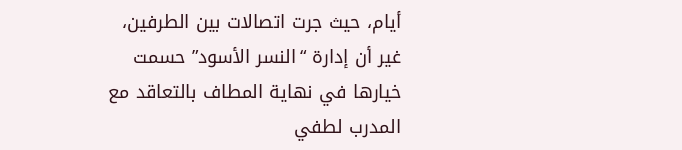أيام، حيث جرت اتصالات بين الطرفين، غير أن إدارة “النسر الأسود” حسمت خيارها في نهاية المطاف بالتعاقد مع المدرب لطفي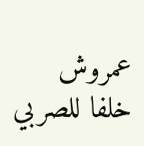عمروش خلفا للصربي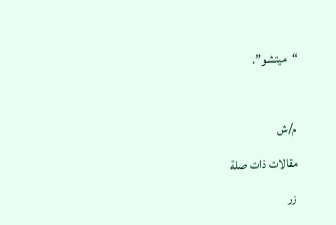“ميتشو”.



م/ش

مقالات ذات صلة

زر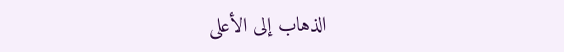الذهاب إلى الأعلى